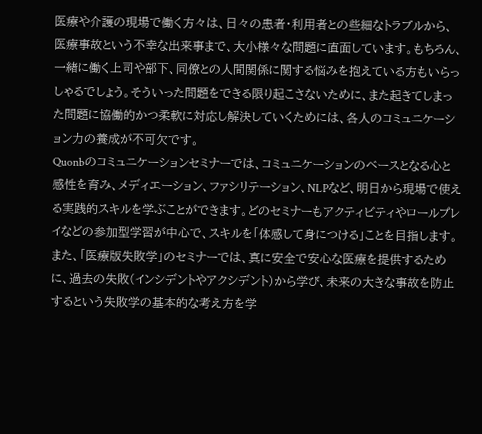医療や介護の現場で働く方々は、日々の患者・利用者との些細なトラブルから、医療事故という不幸な出来事まで、大小様々な問題に直面しています。もちろん、一緒に働く上司や部下、同僚との人間関係に関する悩みを抱えている方もいらっしゃるでしょう。そういった問題をできる限り起こさないために、また起きてしまった問題に協働的かつ柔軟に対応し解決していくためには、各人のコミュニケーション力の養成が不可欠です。
Quonbのコミュニケーションセミナーでは、コミュニケーションのベースとなる心と感性を育み、メディエーション、ファシリテーション、NLPなど、明日から現場で使える実践的スキルを学ぶことができます。どのセミナーもアクティビティやロールプレイなどの参加型学習が中心で、スキルを「体感して身につける」ことを目指します。
また、「医療版失敗学」のセミナーでは、真に安全で安心な医療を提供するために、過去の失敗(インシデントやアクシデント)から学び、未来の大きな事故を防止するという失敗学の基本的な考え方を学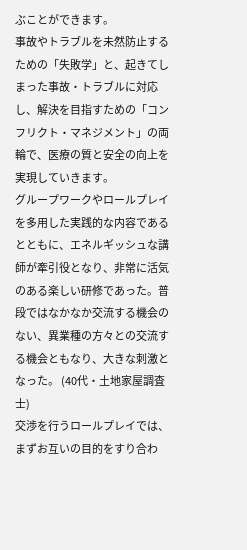ぶことができます。
事故やトラブルを未然防止するための「失敗学」と、起きてしまった事故・トラブルに対応し、解決を目指すための「コンフリクト・マネジメント」の両輪で、医療の質と安全の向上を実現していきます。
グループワークやロールプレイを多用した実践的な内容であるとともに、エネルギッシュな講師が牽引役となり、非常に活気のある楽しい研修であった。普段ではなかなか交流する機会のない、異業種の方々との交流する機会ともなり、大きな刺激となった。 (40代・土地家屋調査士)
交渉を行うロールプレイでは、まずお互いの目的をすり合わ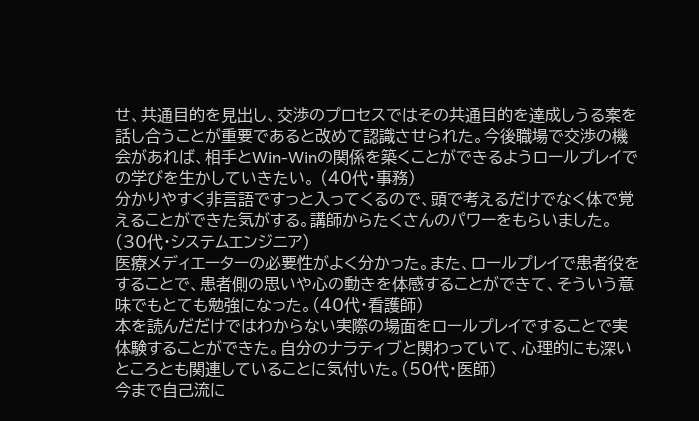せ、共通目的を見出し、交渉のプロセスではその共通目的を達成しうる案を話し合うことが重要であると改めて認識させられた。今後職場で交渉の機会があれば、相手とWin-Winの関係を築くことができるようロールプレイでの学びを生かしていきたい。 (40代・事務)
分かりやすく非言語ですっと入ってくるので、頭で考えるだけでなく体で覚えることができた気がする。講師からたくさんのパワーをもらいました。(30代・システムエンジニア)
医療メディエーターの必要性がよく分かった。また、ロールプレイで患者役をすることで、患者側の思いや心の動きを体感することができて、そういう意味でもとても勉強になった。(40代・看護師)
本を読んだだけではわからない実際の場面をロールプレイですることで実体験することができた。自分のナラティブと関わっていて、心理的にも深いところとも関連していることに気付いた。(50代・医師)
今まで自己流に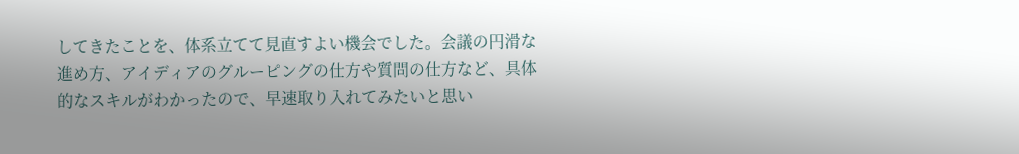してきたことを、体系立てて見直すよい機会でした。会議の円滑な進め方、アイディアのグルーピングの仕方や質問の仕方など、具体的なスキルがわかったので、早速取り入れてみたいと思い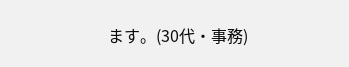ます。(30代・事務)